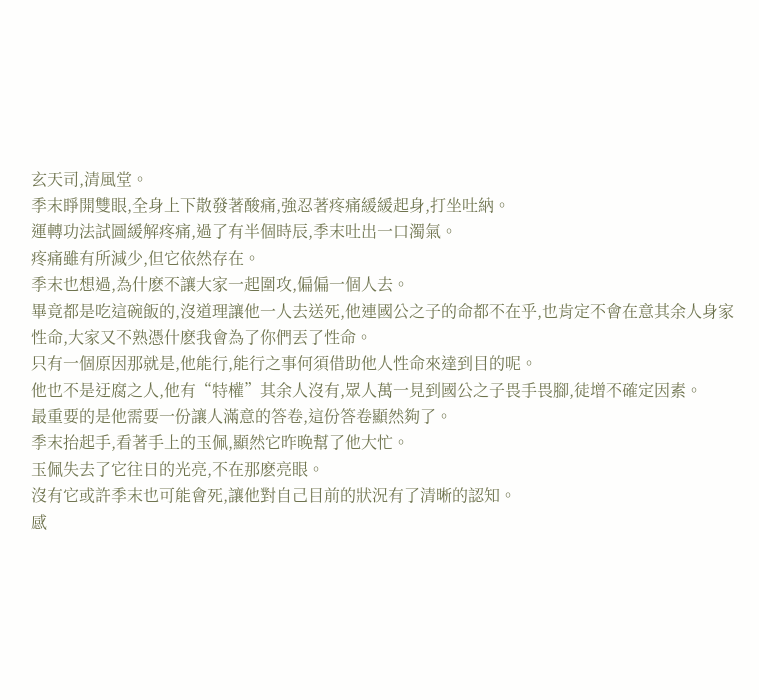玄天司,清風堂。
季末睜開雙眼,全身上下散發著酸痛,強忍著疼痛緩緩起身,打坐吐納。
運轉功法試圖緩解疼痛,過了有半個時辰,季末吐出一口濁氣。
疼痛雖有所減少,但它依然存在。
季末也想過,為什麽不讓大家一起圍攻,偏偏一個人去。
畢竟都是吃這碗飯的,沒道理讓他一人去送死,他連國公之子的命都不在乎,也肯定不會在意其余人身家性命,大家又不熟憑什麽我會為了你們丟了性命。
只有一個原因那就是,他能行,能行之事何須借助他人性命來達到目的呢。
他也不是迂腐之人,他有“特權”其余人沒有,眾人萬一見到國公之子畏手畏腳,徒增不確定因素。
最重要的是他需要一份讓人滿意的答卷,這份答卷顯然夠了。
季末抬起手,看著手上的玉佩,顯然它昨晚幫了他大忙。
玉佩失去了它往日的光亮,不在那麽亮眼。
沒有它或許季末也可能會死,讓他對自己目前的狀況有了清晰的認知。
感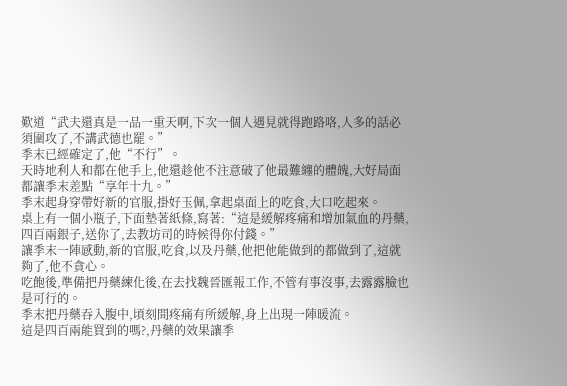歎道“武夫還真是一品一重天啊,下次一個人遇見就得跑路咯,人多的話必須圍攻了,不講武德也罷。”
季末已經確定了,他“不行”。
天時地利人和都在他手上,他還趁他不注意破了他最難纏的體魄,大好局面都讓季末差點“享年十九。”
季末起身穿帶好新的官服,掛好玉佩,拿起桌面上的吃食,大口吃起來。
桌上有一個小瓶子,下面墊著紙條,寫著:“這是緩解疼痛和增加氣血的丹藥,四百兩銀子,送你了,去教坊司的時候得你付錢。”
讓季末一陣感動,新的官服,吃食,以及丹藥,他把他能做到的都做到了,這就夠了,他不貪心。
吃飽後,準備把丹藥練化後,在去找魏晉匯報工作,不管有事沒事,去露露臉也是可行的。
季末把丹藥吞入腹中,頃刻間疼痛有所緩解,身上出現一陣暖流。
這是四百兩能買到的嗎?,丹藥的效果讓季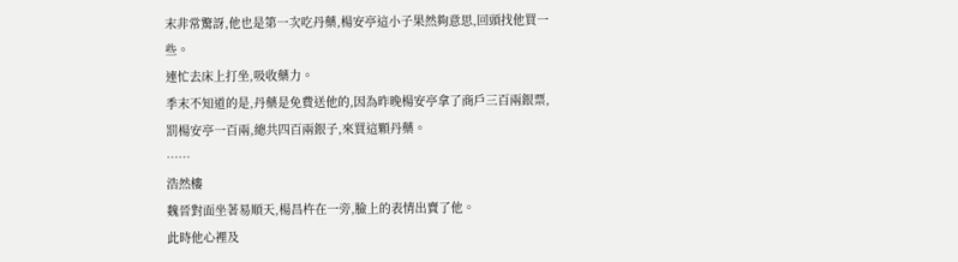末非常驚訝,他也是第一次吃丹藥,楊安亭這小子果然夠意思,回頭找他買一些。
連忙去床上打坐,吸收藥力。
季末不知道的是,丹藥是免費送他的,因為昨晚楊安亭拿了商戶三百兩銀票,罰楊安亭一百兩,總共四百兩銀子,來買這顆丹藥。
……
浩然樓
魏晉對面坐著易順天,楊昌杵在一旁,臉上的表情出賣了他。
此時他心裡及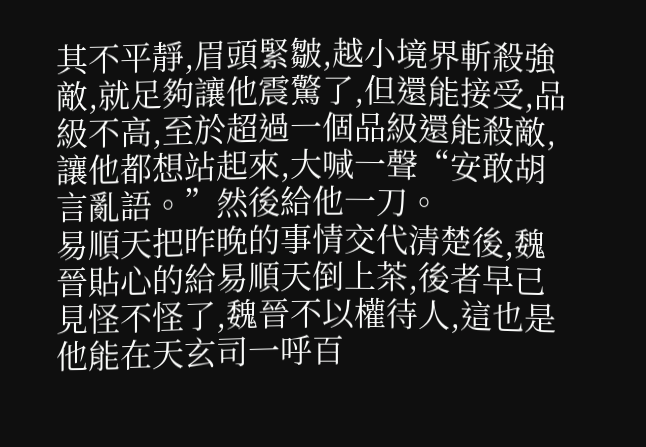其不平靜,眉頭緊皺,越小境界斬殺強敵,就足夠讓他震驚了,但還能接受,品級不高,至於超過一個品級還能殺敵,讓他都想站起來,大喊一聲“安敢胡言亂語。”然後給他一刀。
易順天把昨晚的事情交代清楚後,魏晉貼心的給易順天倒上茶,後者早已見怪不怪了,魏晉不以權待人,這也是他能在天玄司一呼百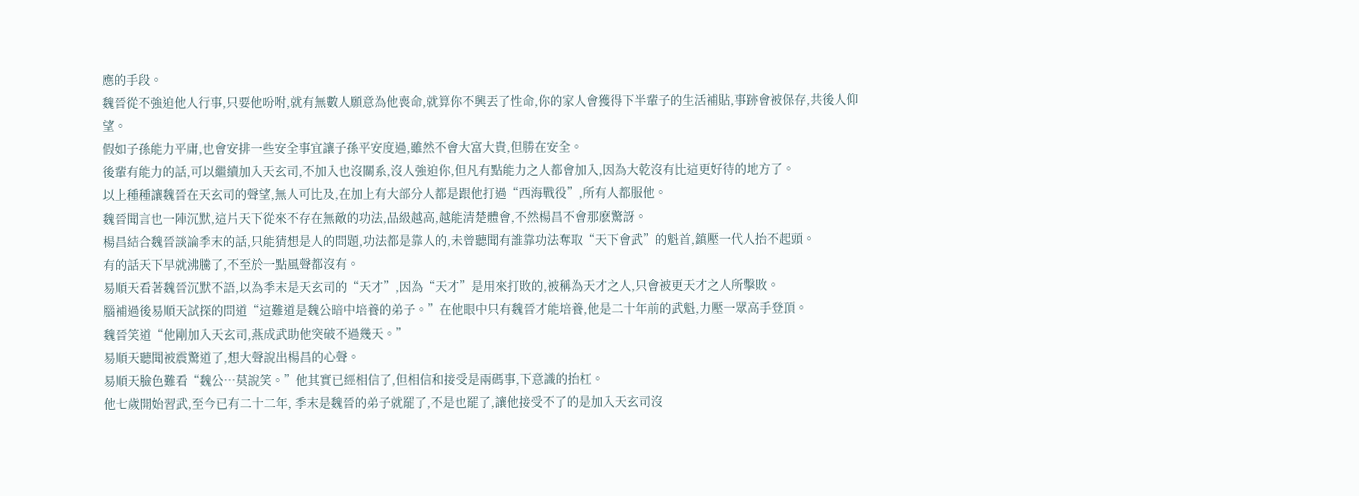應的手段。
魏晉從不強迫他人行事,只要他吩咐,就有無數人願意為他喪命,就算你不興丟了性命,你的家人會獲得下半輩子的生活補貼,事跡會被保存,共後人仰望。
假如子孫能力平庸,也會安排一些安全事宜讓子孫平安度過,雖然不會大富大貴,但勝在安全。
後輩有能力的話,可以繼續加入天玄司,不加入也沒關系,沒人強迫你,但凡有點能力之人都會加入,因為大乾沒有比這更好待的地方了。
以上種種讓魏晉在天玄司的聲望,無人可比及,在加上有大部分人都是跟他打過“西海戰役”,所有人都服他。
魏晉聞言也一陣沉默,這片天下從來不存在無敵的功法,品級越高,越能清楚體會,不然楊昌不會那麽驚訝。
楊昌結合魏晉談論季末的話,只能猜想是人的問題,功法都是靠人的,未曾聽聞有誰靠功法奪取“天下會武”的魁首,鎮壓一代人抬不起頭。
有的話天下早就沸騰了,不至於一點風聲都沒有。
易順天看著魏晉沉默不語,以為季末是天玄司的“天才”,因為“天才”是用來打敗的,被稱為天才之人,只會被更天才之人所擊敗。
腦補過後易順天試探的問道“這難道是魏公暗中培養的弟子。”在他眼中只有魏晉才能培養,他是二十年前的武魁,力壓一眾高手登頂。
魏晉笑道“他剛加入天玄司,燕成武助他突破不過幾天。”
易順天聽聞被震驚道了,想大聲說出楊昌的心聲。
易順天臉色難看“魏公…莫說笑。”他其實已經相信了,但相信和接受是兩碼事,下意識的抬杠。
他七歲開始習武,至今已有二十二年, 季末是魏晉的弟子就罷了,不是也罷了,讓他接受不了的是加入天玄司沒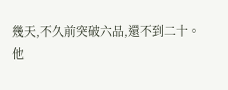幾天,不久前突破六品,還不到二十。
他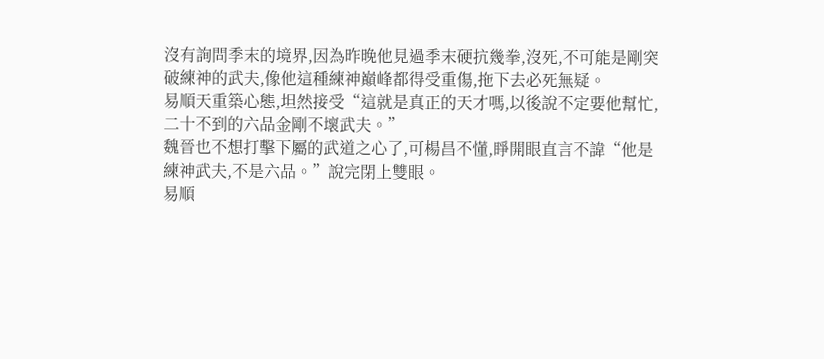沒有詢問季末的境界,因為昨晚他見過季末硬抗幾拳,沒死,不可能是剛突破練神的武夫,像他這種練神巔峰都得受重傷,拖下去必死無疑。
易順天重築心態,坦然接受“這就是真正的天才嗎,以後說不定要他幫忙,二十不到的六品金剛不壞武夫。”
魏晉也不想打擊下屬的武道之心了,可楊昌不懂,睜開眼直言不諱“他是練神武夫,不是六品。”說完閉上雙眼。
易順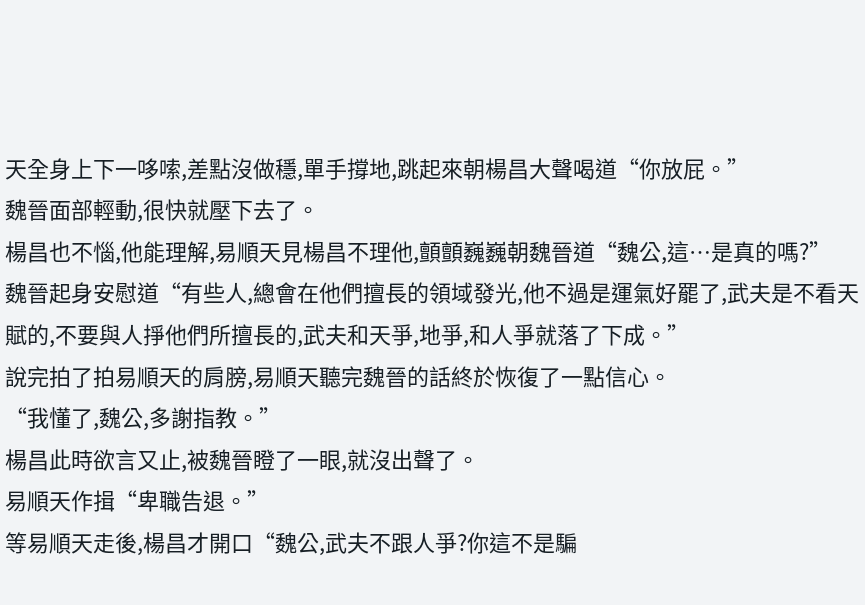天全身上下一哆嗦,差點沒做穩,單手撐地,跳起來朝楊昌大聲喝道“你放屁。”
魏晉面部輕動,很快就壓下去了。
楊昌也不惱,他能理解,易順天見楊昌不理他,顫顫巍巍朝魏晉道“魏公,這…是真的嗎?”
魏晉起身安慰道“有些人,總會在他們擅長的領域發光,他不過是運氣好罷了,武夫是不看天賦的,不要與人掙他們所擅長的,武夫和天爭,地爭,和人爭就落了下成。”
說完拍了拍易順天的肩膀,易順天聽完魏晉的話終於恢復了一點信心。
“我懂了,魏公,多謝指教。”
楊昌此時欲言又止,被魏晉瞪了一眼,就沒出聲了。
易順天作揖“卑職告退。”
等易順天走後,楊昌才開口“魏公,武夫不跟人爭?你這不是騙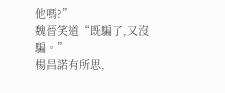他嗎?”
魏晉笑道“既騙了,又沒騙。”
楊昌諾有所思,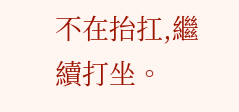不在抬扛,繼續打坐。